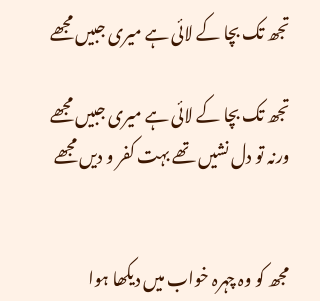تجھ تک بچا کے لائی ہے میری جبیں مجھے

تجھ تک بچا کے لائی ہے میری جبیں مجھے
ورنہ تو دل نشیں تھے بہت کفر و دیں مجھے


مجھ کو وہ چہرہ خواب میں دیکھا ہوا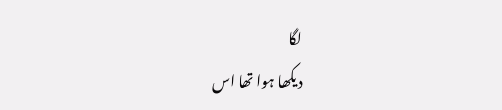لگا
دیکھا ہوا تھا اس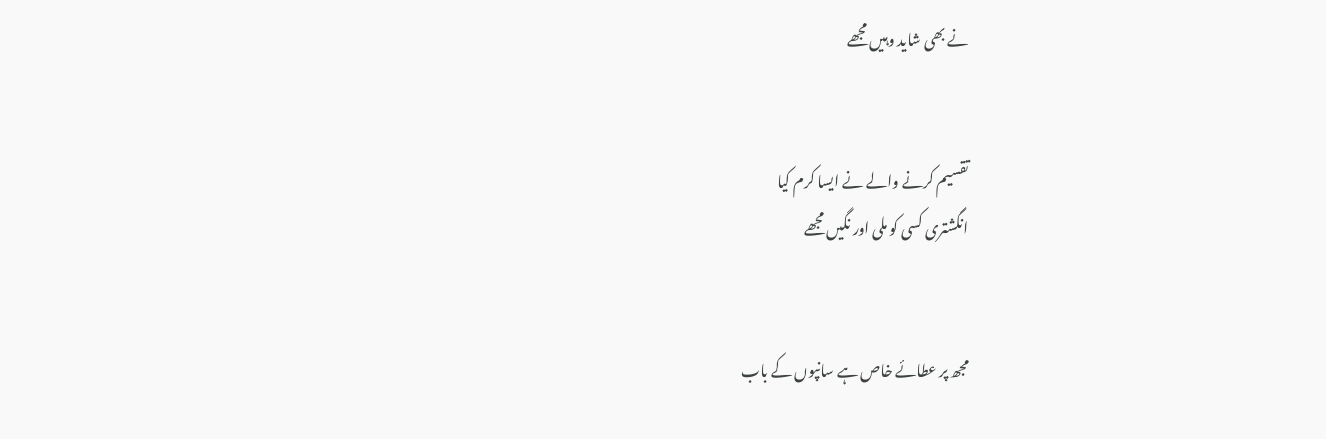نے بھی شاید وہیں مجھے


تقسیم کرنے والے نے ایسا کرم کیا
انگشتری کسی کو ملی اور نگیں مجھے


مجھ پر عطائے خاص ہے سانپوں کے باب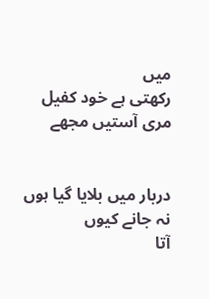میں
رکھتی ہے خود کفیل مری آستیں مجھے


دربار میں بلایا گیا ہوں نہ جانے کیوں
آتا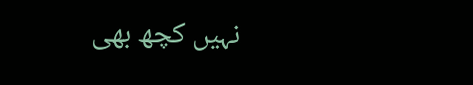نہیں کچھ بھی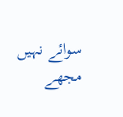سوائے نہیں مجھے